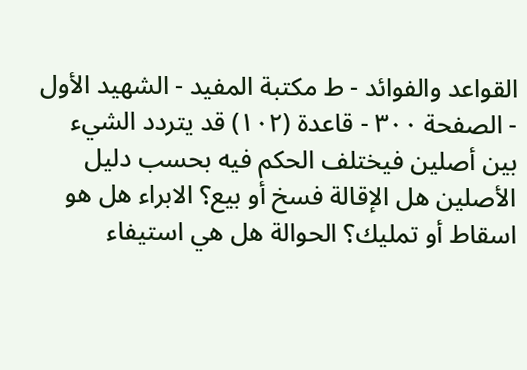القواعد والفوائد - ط مکتبة المفید - الشهيد الأول - الصفحة ٣٠٠ - قاعدة (١٠٢) قد يتردد الشيء بين أصلين فيختلف الحكم فيه بحسب دليل الأصلين هل الإقالة فسخ أو بيع؟ الابراء هل هو اسقاط أو تمليك؟ الحوالة هل هي استيفاء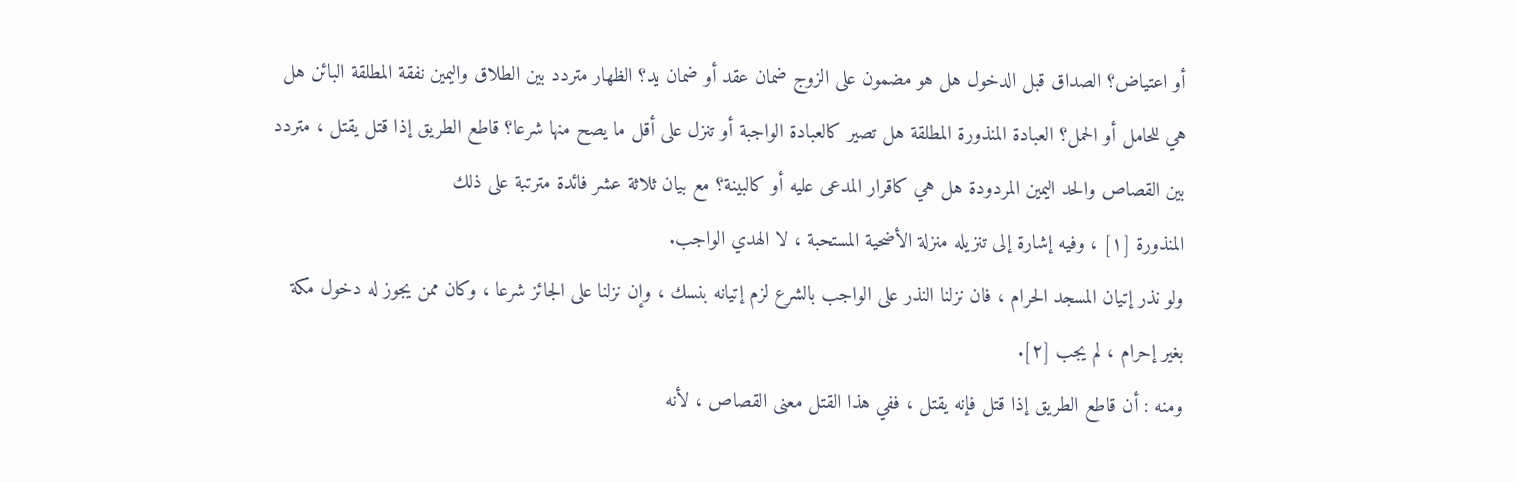أو اعتياض؟ الصداق قبل الدخول هل هو مضمون على الزوج ضمان عقد أو ضمان يد؟ الظهار متردد بين الطلاق واليمين نفقة المطلقة البائن هل هي للحامل أو الحمل؟ العبادة المنذورة المطلقة هل تصير كالعبادة الواجبة أو تنزل على أقل ما يصح منها شرعا؟ قاطع الطريق إذا قتل يقتل ، متردد بين القصاص والحد اليمين المردودة هل هي كاقرار المدعى عليه أو كالبينة؟ مع بيان ثلاثة عشر فائدة مترتبة على ذلك
المنذورة [١] ، وفيه إشارة إلى تنزيله منزلة الأضحية المستحبة ، لا الهدي الواجب.
ولو نذر إتيان المسجد الحرام ، فان نزلنا النذر على الواجب بالشرع لزم إتيانه بنسك ، وإن نزلنا على الجائز شرعا ، وكان ممن يجوز له دخول مكة بغير إحرام ، لم يجب [٢].
ومنه : أن قاطع الطريق إذا قتل فإنه يقتل ، ففي هذا القتل معنى القصاص ، لأنه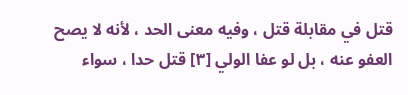قتل في مقابلة قتل ، وفيه معنى الحد ، لأنه لا يصح العفو عنه ، بل لو عفا الولي [٣] قتل حدا ، سواء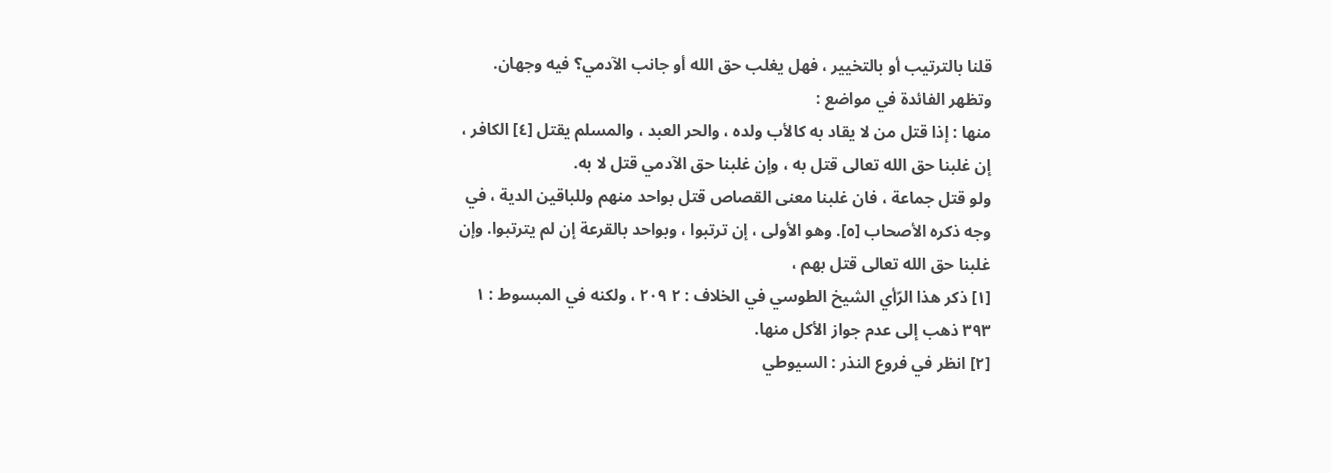قلنا بالترتيب أو بالتخيير ، فهل يغلب حق الله أو جانب الآدمي؟ فيه وجهان.
وتظهر الفائدة في مواضع :
منها : إذا قتل من لا يقاد به كالأب ولده ، والحر العبد ، والمسلم يقتل [٤] الكافر ، إن غلبنا حق الله تعالى قتل به ، وإن غلبنا حق الآدمي قتل لا به.
ولو قتل جماعة ، فان غلبنا معنى القصاص قتل بواحد منهم وللباقين الدية ، في وجه ذكره الأصحاب [٥]. وهو الأولى ، إن ترتبوا ، وبواحد بالقرعة إن لم يترتبوا. وإن غلبنا حق الله تعالى قتل بهم ،
[١] ذكر هذا الرّأي الشيخ الطوسي في الخلاف : ٢ ٢٠٩ ، ولكنه في المبسوط : ١ ٣٩٣ ذهب إلى عدم جواز الأكل منها.
[٢] انظر في فروع النذر : السيوطي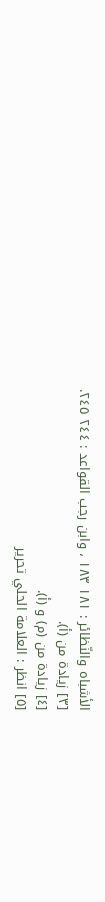الأشباه والنّظائر : ١٨١ ١٨٣ ، وابن رجب القواعد : ٢٤٤ ٢٤٥.
[٣] زيادة من (أ).
[٤] زيادة من (م) و (أ).
[٥] انظر : العلامة الحلي تحرير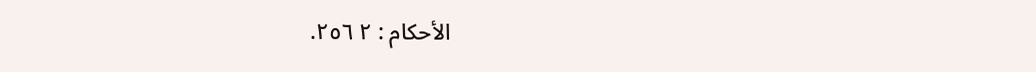الأحكام : ٢ ٢٥٦.